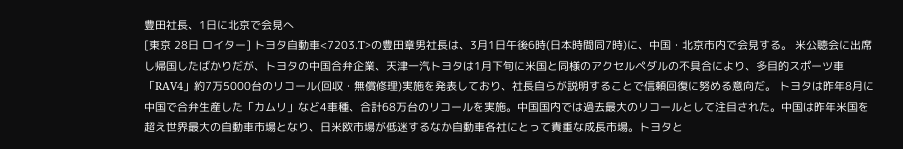豊田社長、1日に北京で会見へ
[東京 28日 ロイター] トヨタ自動車<7203.T>の豊田章男社長は、3月1日午後6時(日本時間同7時)に、中国・北京市内で会見する。 米公聴会に出席し帰国したばかりだが、トヨタの中国合弁企業、天津一汽トヨタは1月下旬に米国と同様のアクセルペダルの不具合により、多目的スポーツ車「RAV4」約7万5000台のリコール(回収・無償修理)実施を発表しており、社長自らが説明することで信頼回復に努める意向だ。 トヨタは昨年8月に中国で合弁生産した「カムリ」など4車種、合計68万台のリコールを実施。中国国内では過去最大のリコールとして注目された。中国は昨年米国を超え世界最大の自動車市場となり、日米欧市場が低迷するなか自動車各社にとって貴重な成長市場。トヨタと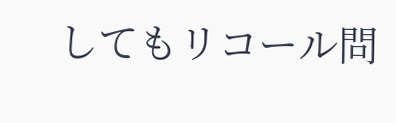してもリコール問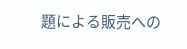題による販売への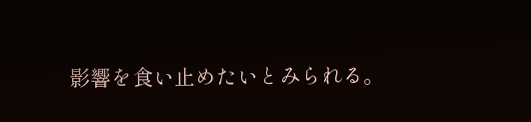影響を食い止めたいとみられる。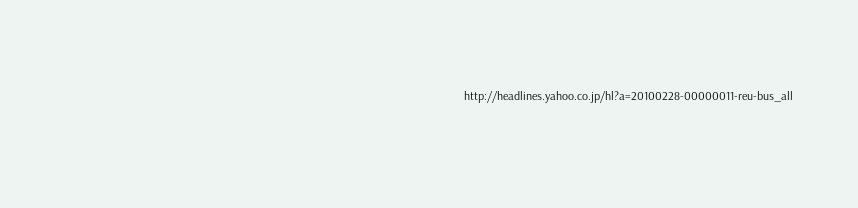http://headlines.yahoo.co.jp/hl?a=20100228-00000011-reu-bus_all